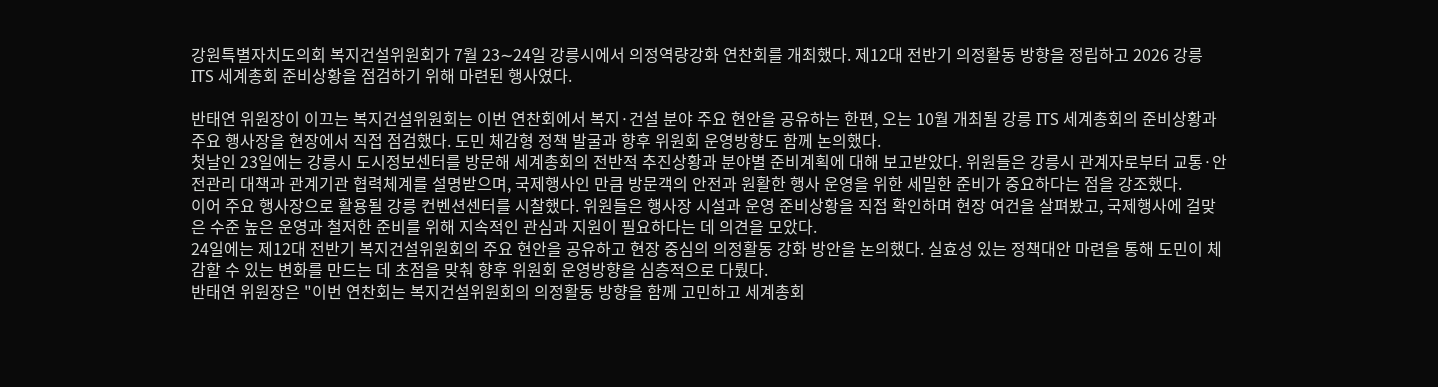강원특별자치도의회 복지건설위원회가 7월 23∼24일 강릉시에서 의정역량강화 연찬회를 개최했다. 제12대 전반기 의정활동 방향을 정립하고 2026 강릉 ITS 세계총회 준비상황을 점검하기 위해 마련된 행사였다.

반태연 위원장이 이끄는 복지건설위원회는 이번 연찬회에서 복지·건설 분야 주요 현안을 공유하는 한편, 오는 10월 개최될 강릉 ITS 세계총회의 준비상황과 주요 행사장을 현장에서 직접 점검했다. 도민 체감형 정책 발굴과 향후 위원회 운영방향도 함께 논의했다.
첫날인 23일에는 강릉시 도시정보센터를 방문해 세계총회의 전반적 추진상황과 분야별 준비계획에 대해 보고받았다. 위원들은 강릉시 관계자로부터 교통·안전관리 대책과 관계기관 협력체계를 설명받으며, 국제행사인 만큼 방문객의 안전과 원활한 행사 운영을 위한 세밀한 준비가 중요하다는 점을 강조했다.
이어 주요 행사장으로 활용될 강릉 컨벤션센터를 시찰했다. 위원들은 행사장 시설과 운영 준비상황을 직접 확인하며 현장 여건을 살펴봤고, 국제행사에 걸맞은 수준 높은 운영과 철저한 준비를 위해 지속적인 관심과 지원이 필요하다는 데 의견을 모았다.
24일에는 제12대 전반기 복지건설위원회의 주요 현안을 공유하고 현장 중심의 의정활동 강화 방안을 논의했다. 실효성 있는 정책대안 마련을 통해 도민이 체감할 수 있는 변화를 만드는 데 초점을 맞춰 향후 위원회 운영방향을 심층적으로 다뤘다.
반태연 위원장은 "이번 연찬회는 복지건설위원회의 의정활동 방향을 함께 고민하고 세계총회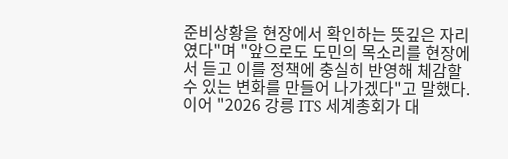준비상황을 현장에서 확인하는 뜻깊은 자리였다"며 "앞으로도 도민의 목소리를 현장에서 듣고 이를 정책에 충실히 반영해 체감할 수 있는 변화를 만들어 나가겠다"고 말했다. 이어 "2026 강릉 ITS 세계총회가 대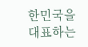한민국을 대표하는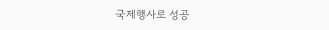국제행사로 성공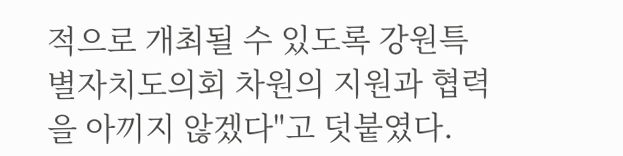적으로 개최될 수 있도록 강원특별자치도의회 차원의 지원과 협력을 아끼지 않겠다"고 덧붙였다.